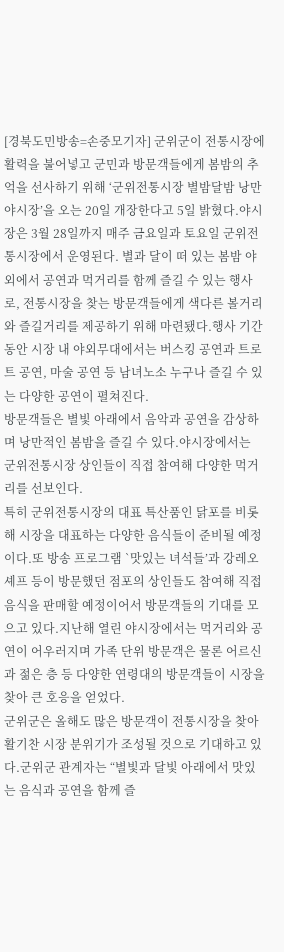[경북도민방송=손중모기자] 군위군이 전통시장에 활력을 불어넣고 군민과 방문객들에게 봄밤의 추억을 선사하기 위해 ‘군위전통시장 별밤달밤 낭만 야시장’을 오는 20일 개장한다고 5일 밝혔다.야시장은 3월 28일까지 매주 금요일과 토요일 군위전통시장에서 운영된다. 별과 달이 떠 있는 봄밤 야외에서 공연과 먹거리를 함께 즐길 수 있는 행사로, 전통시장을 찾는 방문객들에게 색다른 볼거리와 즐길거리를 제공하기 위해 마련됐다.행사 기간 동안 시장 내 야외무대에서는 버스킹 공연과 트로트 공연, 마술 공연 등 남녀노소 누구나 즐길 수 있는 다양한 공연이 펼쳐진다.
방문객들은 별빛 아래에서 음악과 공연을 감상하며 낭만적인 봄밤을 즐길 수 있다.야시장에서는 군위전통시장 상인들이 직접 참여해 다양한 먹거리를 선보인다.
특히 군위전통시장의 대표 특산품인 닭포를 비롯해 시장을 대표하는 다양한 음식들이 준비될 예정이다.또 방송 프로그램 `맛있는 녀석들’과 강레오 셰프 등이 방문했던 점포의 상인들도 참여해 직접 음식을 판매할 예정이어서 방문객들의 기대를 모으고 있다.지난해 열린 야시장에서는 먹거리와 공연이 어우러지며 가족 단위 방문객은 물론 어르신과 젊은 층 등 다양한 연령대의 방문객들이 시장을 찾아 큰 호응을 얻었다.
군위군은 올해도 많은 방문객이 전통시장을 찾아 활기찬 시장 분위기가 조성될 것으로 기대하고 있다.군위군 관계자는 “별빛과 달빛 아래에서 맛있는 음식과 공연을 함께 즐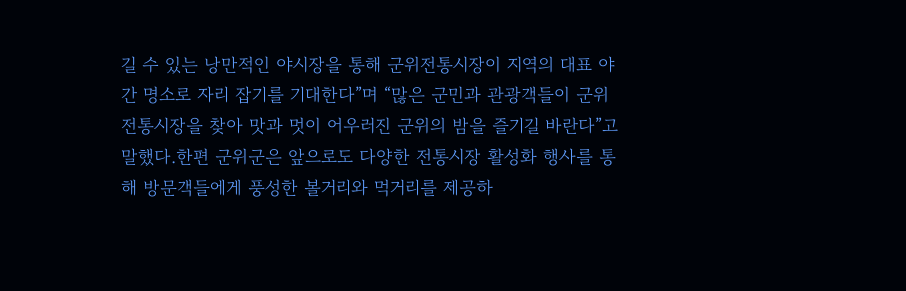길 수 있는 낭만적인 야시장을 통해 군위전통시장이 지역의 대표 야간 명소로 자리 잡기를 기대한다”며 “많은 군민과 관광객들이 군위전통시장을 찾아 맛과 멋이 어우러진 군위의 밤을 즐기길 바란다”고 말했다.한편 군위군은 앞으로도 다양한 전통시장 활성화 행사를 통해 방문객들에게 풍성한 볼거리와 먹거리를 제공하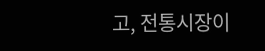고, 전통시장이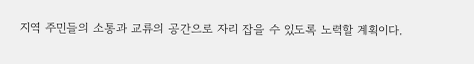지역 주민들의 소통과 교류의 공간으로 자리 잡을 수 있도록 노력할 계획이다.